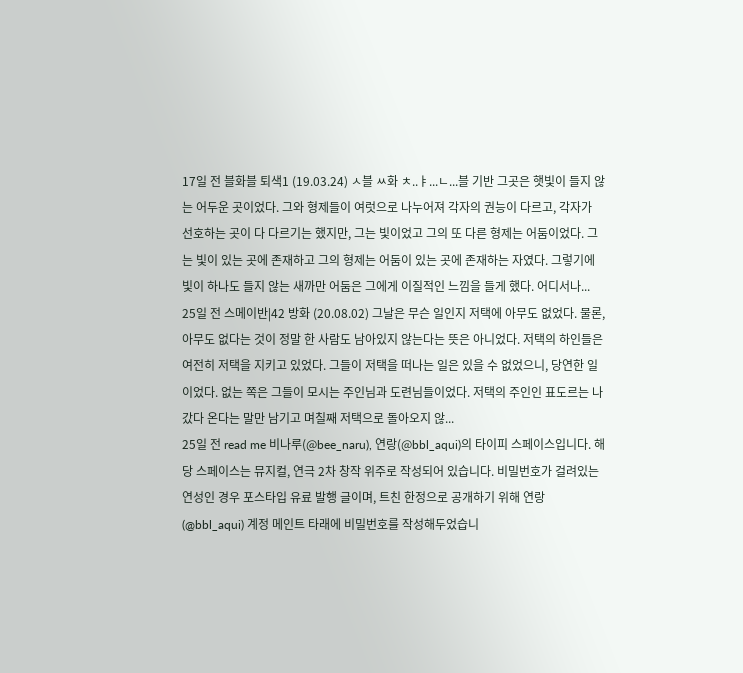17일 전 블화블 퇴색1 (19.03.24) ㅅ블 ㅆ화 ㅊ..ㅑ...ㄴ...블 기반 그곳은 햇빛이 들지 않는 어두운 곳이었다. 그와 형제들이 여럿으로 나누어져 각자의 권능이 다르고, 각자가 선호하는 곳이 다 다르기는 했지만, 그는 빛이었고 그의 또 다른 형제는 어둠이었다. 그는 빛이 있는 곳에 존재하고 그의 형제는 어둠이 있는 곳에 존재하는 자였다. 그렇기에 빛이 하나도 들지 않는 새까만 어둠은 그에게 이질적인 느낌을 들게 했다. 어디서나...
25일 전 스메이반|42 방화 (20.08.02) 그날은 무슨 일인지 저택에 아무도 없었다. 물론, 아무도 없다는 것이 정말 한 사람도 남아있지 않는다는 뜻은 아니었다. 저택의 하인들은 여전히 저택을 지키고 있었다. 그들이 저택을 떠나는 일은 있을 수 없었으니, 당연한 일이었다. 없는 쪽은 그들이 모시는 주인님과 도련님들이었다. 저택의 주인인 표도르는 나갔다 온다는 말만 남기고 며칠째 저택으로 돌아오지 않...
25일 전 read me 비나루(@bee_naru), 연랑(@bbl_aqui)의 타이피 스페이스입니다. 해당 스페이스는 뮤지컬, 연극 2차 창작 위주로 작성되어 있습니다. 비밀번호가 걸려있는 연성인 경우 포스타입 유료 발행 글이며, 트친 한정으로 공개하기 위해 연랑(@bbl_aqui) 계정 메인트 타래에 비밀번호를 작성해두었습니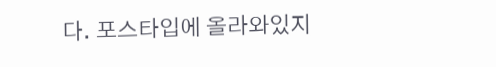다. 포스타입에 올라와있지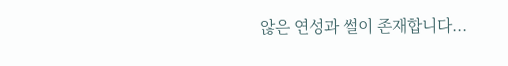않은 연성과 썰이 존재합니다...